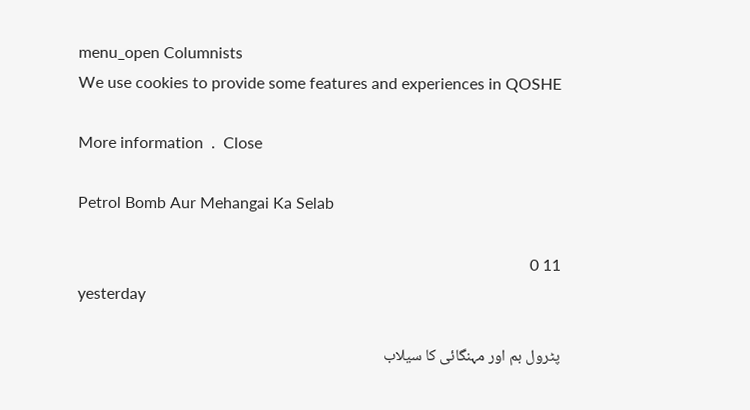menu_open Columnists
We use cookies to provide some features and experiences in QOSHE

More information  .  Close

Petrol Bomb Aur Mehangai Ka Selab

11 0
yesterday

پٹرول بم اور مہنگائی کا سیلاب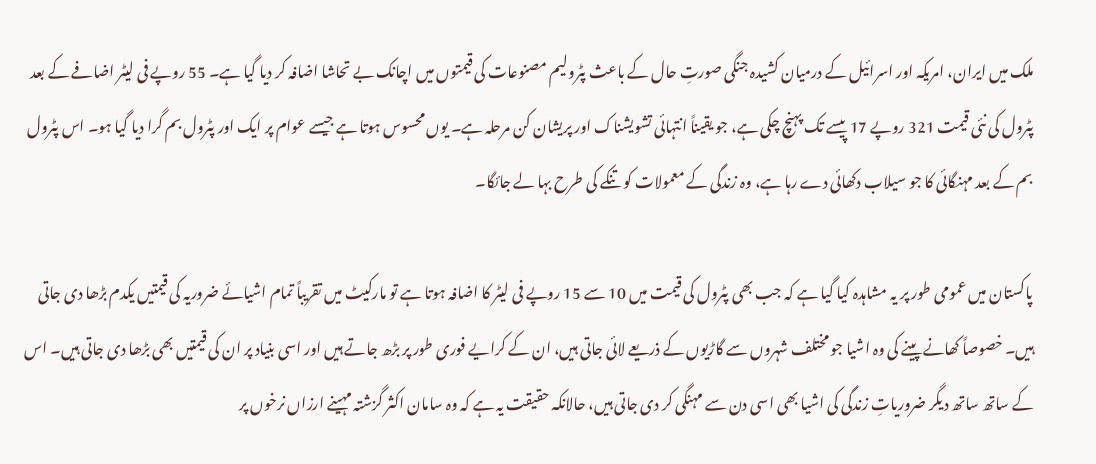ملک میں ایران، امریکہ اور اسرائیل کے درمیان کشیدہ جنگی صورتِ حال کے باعث پٹرولیم مصنوعات کی قیمتوں میں اچانک بے تحاشا اضافہ کر دیا گیا ہے۔ 55 روپے فی لیٹر اضافے کے بعد پٹرول کی نئی قیمت 321 روپے 17 پیسے تک پہنچ چکی ہے، جو یقیناً انتہائی تشویشناک اور پریشان کن مرحلہ ہے۔ یوں محسوس ہوتا ہے جیسے عوام پر ایک اور پٹرول بم گرا دیا گیا ہو۔ اس پٹرول بم کے بعد مہنگائی کا جو سیلاب دکھائی دے رہا ہے، وہ زندگی کے معمولات کو تنکے کی طرح بہا لے جائگا۔

پاکستان میں عمومی طور پر یہ مشاہدہ کیا گیا ہے کہ جب بھی پٹرول کی قیمت میں 10 سے 15 روپے فی لیٹر کا اضافہ ہوتا ہے تو مارکیٹ میں تقریباً تمام اشیائے ضروریہ کی قیمتیں یکدم بڑھا دی جاتی ہیں۔ خصوصاً کھانے پینے کی وہ اشیا جو مختلف شہروں سے گاڑیوں کے ذریعے لائی جاتی ہیں، ان کے کرایے فوری طور پر بڑھ جاتے ہیں اور اسی بنیاد پر ان کی قیمتیں بھی بڑھا دی جاتی ہیں۔ اس کے ساتھ ساتھ دیگر ضروریاتِ زندگی کی اشیا بھی اسی دن سے مہنگی کر دی جاتی ہیں، حالانکہ حقیقت یہ ہے کہ وہ سامان اکثر گزشتہ مہینے ارزاں نرخوں پر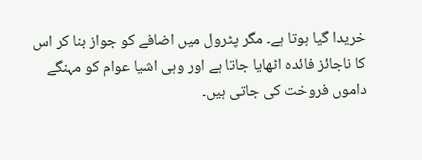خریدا گیا ہوتا ہے۔ مگر پٹرول میں اضافے کو جواز بنا کر اس کا ناجائز فائدہ اٹھایا جاتا ہے اور وہی اشیا عوام کو مہنگے داموں فروخت کی جاتی ہیں۔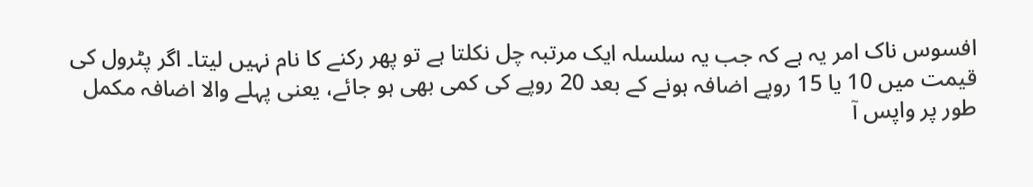افسوس ناک امر یہ ہے کہ جب یہ سلسلہ ایک مرتبہ چل نکلتا ہے تو پھر رکنے کا نام نہیں لیتا۔ اگر پٹرول کی قیمت میں 10 یا 15 روپے اضافہ ہونے کے بعد 20 روپے کی کمی بھی ہو جائے، یعنی پہلے والا اضافہ مکمل طور پر واپس آ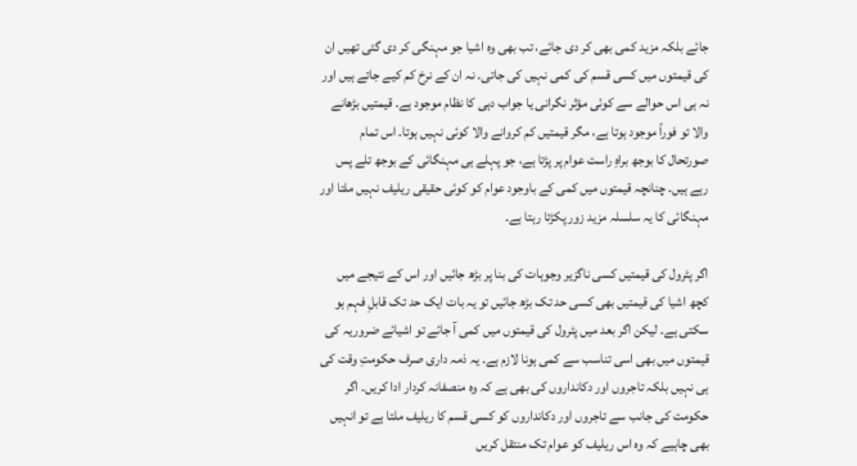جائے بلکہ مزید کمی بھی کر دی جائے، تب بھی وہ اشیا جو مہنگی کر دی گئی تھیں ان کی قیمتوں میں کسی قسم کی کمی نہیں کی جاتی۔ نہ ان کے نرخ کم کیے جاتے ہیں اور نہ ہی اس حوالے سے کوئی مؤثر نگرانی یا جواب دہی کا نظام موجود ہے۔ قیمتیں بڑھانے والا تو فوراً موجود ہوتا ہے، مگر قیمتیں کم کروانے والا کوئی نہیں ہوتا۔ اس تمام صورتحال کا بوجھ براہِ راست عوام پر پڑتا ہے، جو پہلے ہی مہنگائی کے بوجھ تلے پس رہے ہیں۔ چنانچہ قیمتوں میں کمی کے باوجود عوام کو کوئی حقیقی ریلیف نہیں ملتا اور مہنگائی کا یہ سلسلہ مزید زور پکڑتا رہتا ہے۔

اگر پٹرول کی قیمتیں کسی ناگزیر وجوہات کی بنا پر بڑھ جائیں اور اس کے نتیجے میں کچھ اشیا کی قیمتیں بھی کسی حد تک بڑھ جائیں تو یہ بات ایک حد تک قابلِ فہم ہو سکتی ہے۔ لیکن اگر بعد میں پٹرول کی قیمتوں میں کمی آ جائے تو اشیائے ضروریہ کی قیمتوں میں بھی اسی تناسب سے کمی ہونا لازم ہے۔ یہ ذمہ داری صرف حکومتِ وقت کی ہی نہیں بلکہ تاجروں اور دکانداروں کی بھی ہے کہ وہ منصفانہ کردار ادا کریں۔ اگر حکومت کی جانب سے تاجروں اور دکانداروں کو کسی قسم کا ریلیف ملتا ہے تو انہیں بھی چاہیے کہ وہ اس ریلیف کو عوام تک منتقل کریں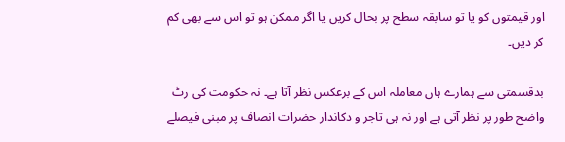اور قیمتوں کو یا تو سابقہ سطح پر بحال کریں یا اگر ممکن ہو تو اس سے بھی کم کر دیں۔

بدقسمتی سے ہمارے ہاں معاملہ اس کے برعکس نظر آتا ہے۔ نہ حکومت کی رٹ واضح طور پر نظر آتی ہے اور نہ ہی تاجر و دکاندار حضرات انصاف پر مبنی فیصلے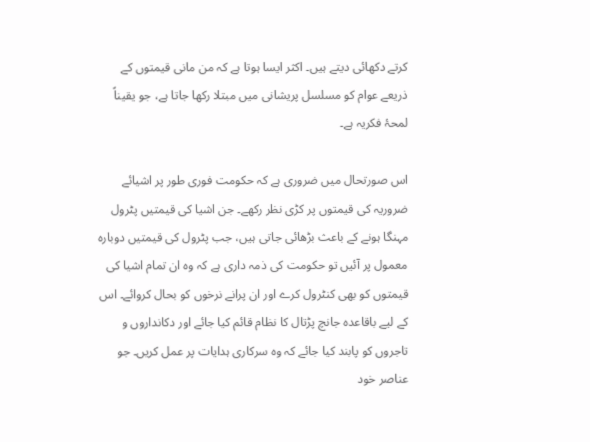کرتے دکھائی دیتے ہیں۔ اکثر ایسا ہوتا ہے کہ من مانی قیمتوں کے ذریعے عوام کو مسلسل پریشانی میں مبتلا رکھا جاتا ہے، جو یقیناً لمحۂ فکریہ ہے۔

اس صورتحال میں ضروری ہے کہ حکومت فوری طور پر اشیائے ضروریہ کی قیمتوں پر کڑی نظر رکھے۔ جن اشیا کی قیمتیں پٹرول مہنگا ہونے کے باعث بڑھائی جاتی ہیں، جب پٹرول کی قیمتیں دوبارہ معمول پر آئیں تو حکومت کی ذمہ داری ہے کہ وہ ان تمام اشیا کی قیمتوں کو بھی کنٹرول کرے اور ان پرانے نرخوں کو بحال کروائے۔ اس کے لیے باقاعدہ جانچ پڑتال کا نظام قائم کیا جائے اور دکانداروں و تاجروں کو پابند کیا جائے کہ وہ سرکاری ہدایات پر عمل کریں۔ جو عناصر خود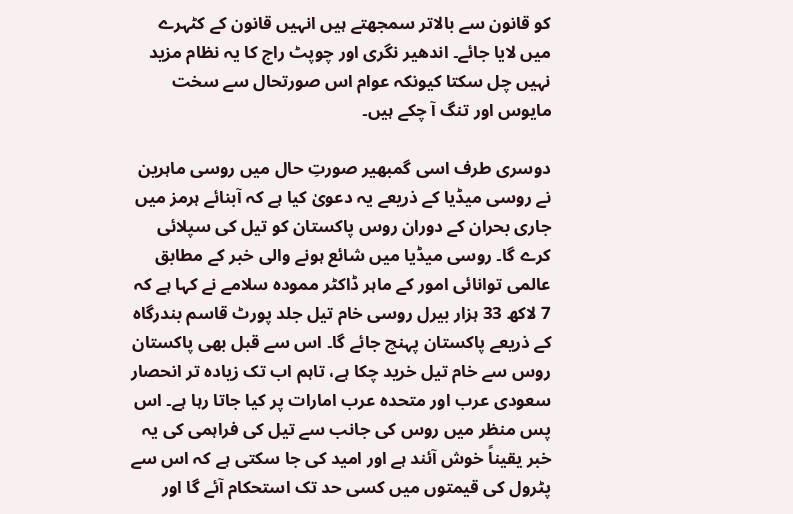کو قانون سے بالاتر سمجھتے ہیں انہیں قانون کے کٹہرے میں لایا جائے۔ اندھیر نگری اور چوپٹ راج کا یہ نظام مزید نہیں چل سکتا کیونکہ عوام اس صورتحال سے سخت مایوس اور تنگ آ چکے ہیں۔

دوسری طرف اسی گمبھیر صورتِ حال میں روسی ماہرین نے روسی میڈیا کے ذریعے یہ دعویٰ کیا ہے کہ آبنائے ہرمز میں جاری بحران کے دوران روس پاکستان کو تیل کی سپلائی کرے گا۔ روسی میڈیا میں شائع ہونے والی خبر کے مطابق عالمی توانائی امور کے ماہر ڈاکٹر ممودہ سلامے نے کہا ہے کہ 7 لاکھ 33 ہزار بیرل روسی خام تیل جلد پورٹ قاسم بندرگاہ کے ذریعے پاکستان پہنچ جائے گا۔ اس سے قبل بھی پاکستان روس سے خام تیل خرید چکا ہے، تاہم اب تک زیادہ تر انحصار سعودی عرب اور متحدہ عرب امارات پر کیا جاتا رہا ہے۔ اس پس منظر میں روس کی جانب سے تیل کی فراہمی کی یہ خبر یقیناً خوش آئند ہے اور امید کی جا سکتی ہے کہ اس سے پٹرول کی قیمتوں میں کسی حد تک استحکام آئے گا اور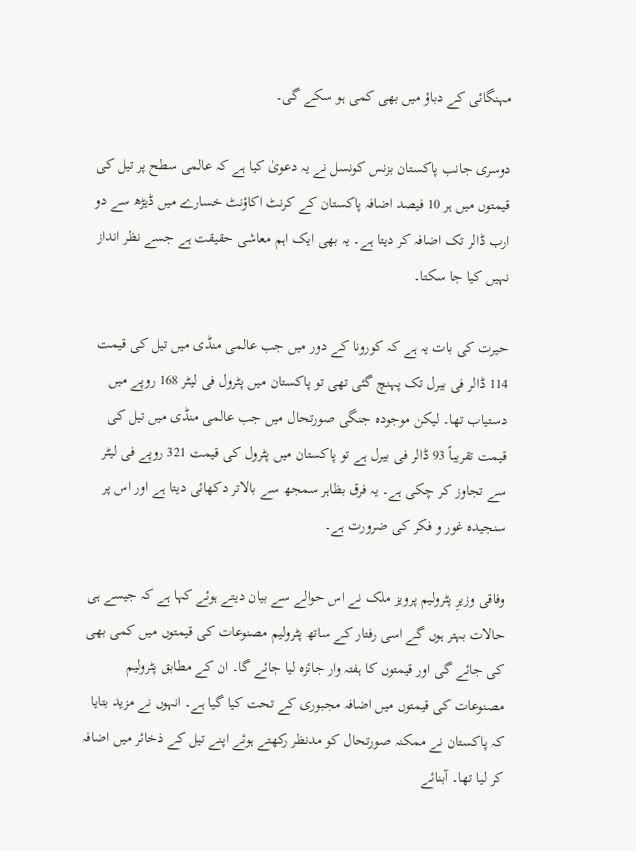مہنگائی کے دباؤ میں بھی کمی ہو سکے گی۔

دوسری جانب پاکستان بزنس کونسل نے یہ دعویٰ کیا ہے کہ عالمی سطح پر تیل کی قیمتوں میں ہر 10 فیصد اضافہ پاکستان کے کرنٹ اکاؤنٹ خسارے میں ڈیڑھ سے دو ارب ڈالر تک اضافہ کر دیتا ہے۔ یہ بھی ایک اہم معاشی حقیقت ہے جسے نظر انداز نہیں کیا جا سکتا۔

حیرت کی بات یہ ہے کہ کورونا کے دور میں جب عالمی منڈی میں تیل کی قیمت 114 ڈالر فی بیرل تک پہنچ گئی تھی تو پاکستان میں پٹرول فی لیٹر 168 روپے میں دستیاب تھا۔ لیکن موجودہ جنگی صورتحال میں جب عالمی منڈی میں تیل کی قیمت تقریباً 93 ڈالر فی بیرل ہے تو پاکستان میں پٹرول کی قیمت 321 روپے فی لیٹر سے تجاوز کر چکی ہے۔ یہ فرق بظاہر سمجھ سے بالاتر دکھائی دیتا ہے اور اس پر سنجیدہ غور و فکر کی ضرورت ہے۔

وفاقی وزیرِ پٹرولیم پرویز ملک نے اس حوالے سے بیان دیتے ہوئے کہا ہے کہ جیسے ہی حالات بہتر ہوں گے اسی رفتار کے ساتھ پٹرولیم مصنوعات کی قیمتوں میں کمی بھی کی جائے گی اور قیمتوں کا ہفتہ وار جائزہ لیا جائے گا۔ ان کے مطابق پٹرولیم مصنوعات کی قیمتوں میں اضافہ مجبوری کے تحت کیا گیا ہے۔ انہوں نے مزید بتایا کہ پاکستان نے ممکنہ صورتحال کو مدنظر رکھتے ہوئے اپنے تیل کے ذخائر میں اضافہ کر لیا تھا۔ آبنائے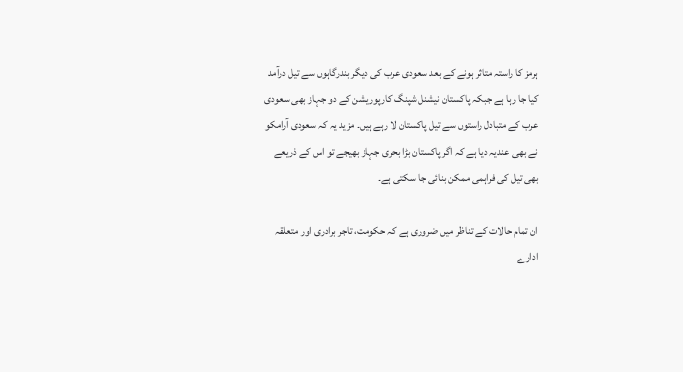ہرمز کا راستہ متاثر ہونے کے بعد سعودی عرب کی دیگر بندرگاہوں سے تیل درآمد کیا جا رہا ہے جبکہ پاکستان نیشنل شپنگ کارپوریشن کے دو جہاز بھی سعودی عرب کے متبادل راستوں سے تیل پاکستان لا رہے ہیں۔ مزید یہ کہ سعودی آرامکو نے بھی عندیہ دیا ہے کہ اگر پاکستان بڑا بحری جہاز بھیجے تو اس کے ذریعے بھی تیل کی فراہمی ممکن بنائی جا سکتی ہے۔

ان تمام حالات کے تناظر میں ضروری ہے کہ حکومت، تاجر برادری اور متعلقہ ادارے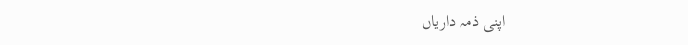اپنی ذمہ داریاں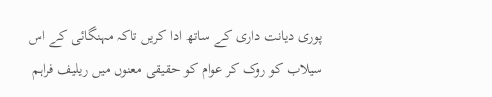پوری دیانت داری کے ساتھ ادا کریں تاکہ مہنگائی کے اس سیلاب کو روک کر عوام کو حقیقی معنوں میں ریلیف فراہم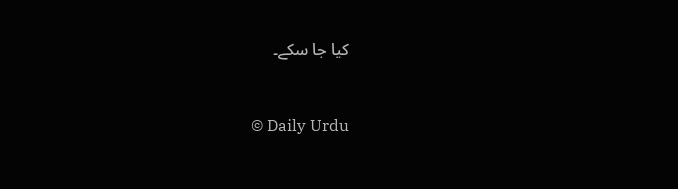کیا جا سکے۔


© Daily Urdu